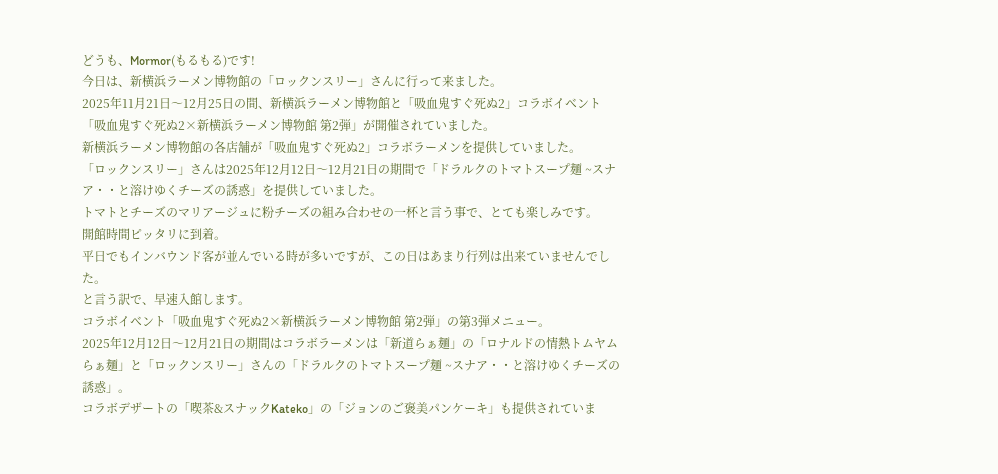どうも、Mormor(もるもる)です!
今日は、新横浜ラーメン博物館の「ロックンスリー」さんに行って来ました。
2025年11月21日〜12月25日の間、新横浜ラーメン博物館と「吸血鬼すぐ死ぬ2」コラボイベント「吸血鬼すぐ死ぬ2×新横浜ラーメン博物館 第2弾」が開催されていました。
新横浜ラーメン博物館の各店舗が「吸血鬼すぐ死ぬ2」コラボラーメンを提供していました。
「ロックンスリー」さんは2025年12月12日〜12月21日の期間で「ドラルクのトマトスープ麺 ~スナア・・と溶けゆくチーズの誘惑」を提供していました。
トマトとチーズのマリアージュに粉チーズの組み合わせの一杯と言う事で、とても楽しみです。
開館時間ピッタリに到着。
平日でもインバウンド客が並んでいる時が多いですが、この日はあまり行列は出来ていませんでした。
と言う訳で、早速入館します。
コラボイベント「吸血鬼すぐ死ぬ2×新横浜ラーメン博物館 第2弾」の第3弾メニュー。
2025年12月12日〜12月21日の期間はコラボラーメンは「新道らぁ麺」の「ロナルドの情熱トムヤムらぁ麺」と「ロックンスリー」さんの「ドラルクのトマトスープ麺 ~スナア・・と溶けゆくチーズの誘惑」。
コラボデザートの「喫茶&スナックKateko」の「ジョンのご褒美パンケーキ」も提供されていま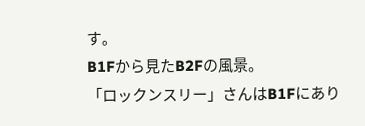す。
B1Fから見たB2Fの風景。
「ロックンスリー」さんはB1Fにあり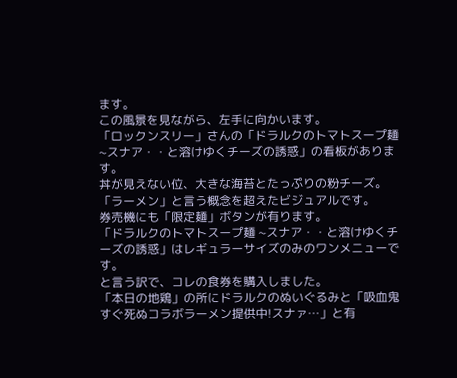ます。
この風景を見ながら、左手に向かいます。
「ロックンスリー」さんの「ドラルクのトマトスープ麺 ~スナア・・と溶けゆくチーズの誘惑」の看板があります。
丼が見えない位、大きな海苔とたっぷりの粉チーズ。
「ラーメン」と言う概念を超えたビジュアルです。
券売機にも「限定麺」ボタンが有ります。
「ドラルクのトマトスープ麺 ~スナア・・と溶けゆくチーズの誘惑」はレギュラーサイズのみのワンメニューです。
と言う訳で、コレの食券を購入しました。
「本日の地鶏」の所にドラルクのぬいぐるみと「吸血鬼すぐ死ぬコラボラーメン提供中!スナァ…」と有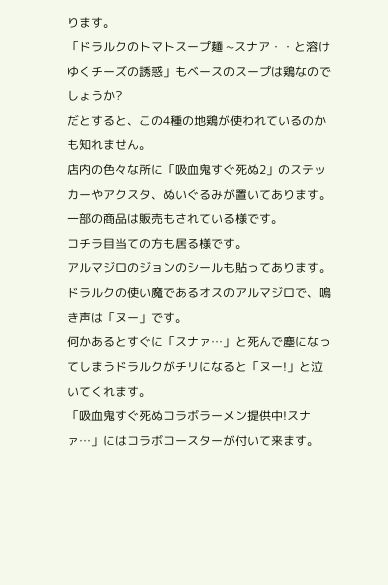ります。
「ドラルクのトマトスープ麺 ~スナア・・と溶けゆくチーズの誘惑」もベースのスープは鶏なのでしょうか?
だとすると、この4種の地鶏が使われているのかも知れません。
店内の色々な所に「吸血鬼すぐ死ぬ2」のステッカーやアクスタ、ぬいぐるみが置いてあります。
一部の商品は販売もされている様です。
コチラ目当ての方も居る様です。
アルマジロのジョンのシールも貼ってあります。
ドラルクの使い魔であるオスのアルマジロで、鳴き声は「ヌー」です。
何かあるとすぐに「スナァ…」と死んで塵になってしまうドラルクがチリになると「ヌー!」と泣いてくれます。
「吸血鬼すぐ死ぬコラボラーメン提供中!スナァ…」にはコラボコースターが付いて来ます。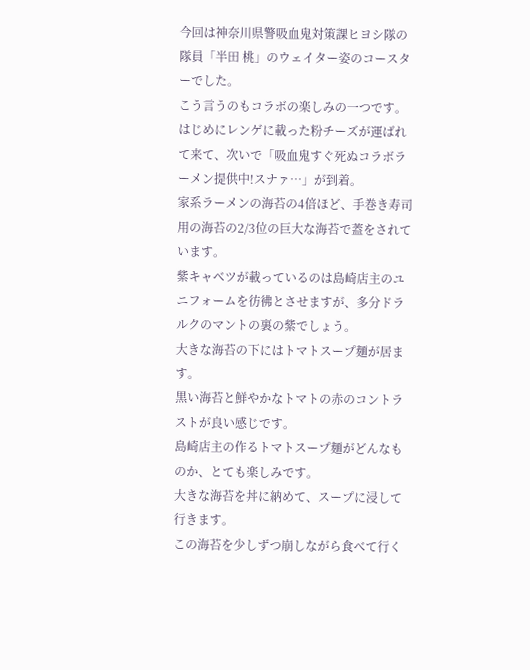今回は神奈川県警吸血鬼対策課ヒヨシ隊の隊員「半田 桃」のウェイター姿のコースターでした。
こう言うのもコラボの楽しみの一つです。
はじめにレンゲに載った粉チーズが運ばれて来て、次いで「吸血鬼すぐ死ぬコラボラーメン提供中!スナァ…」が到着。
家系ラーメンの海苔の4倍ほど、手巻き寿司用の海苔の2/3位の巨大な海苔で蓋をされています。
紫キャベツが載っているのは島崎店主のユニフォームを彷彿とさせますが、多分ドラルクのマントの裏の紫でしょう。
大きな海苔の下にはトマトスープ麺が居ます。
黒い海苔と鮮やかなトマトの赤のコントラストが良い感じです。
島崎店主の作るトマトスープ麺がどんなものか、とても楽しみです。
大きな海苔を丼に納めて、スープに浸して行きます。
この海苔を少しずつ崩しながら食べて行く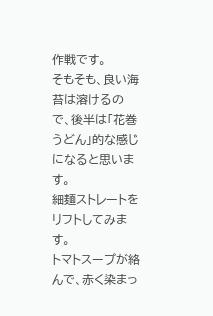作戦です。
そもそも、良い海苔は溶けるので、後半は「花巻うどん」的な感じになると思います。
細麺ストレートをリフトしてみます。
トマトスープが絡んで、赤く染まっ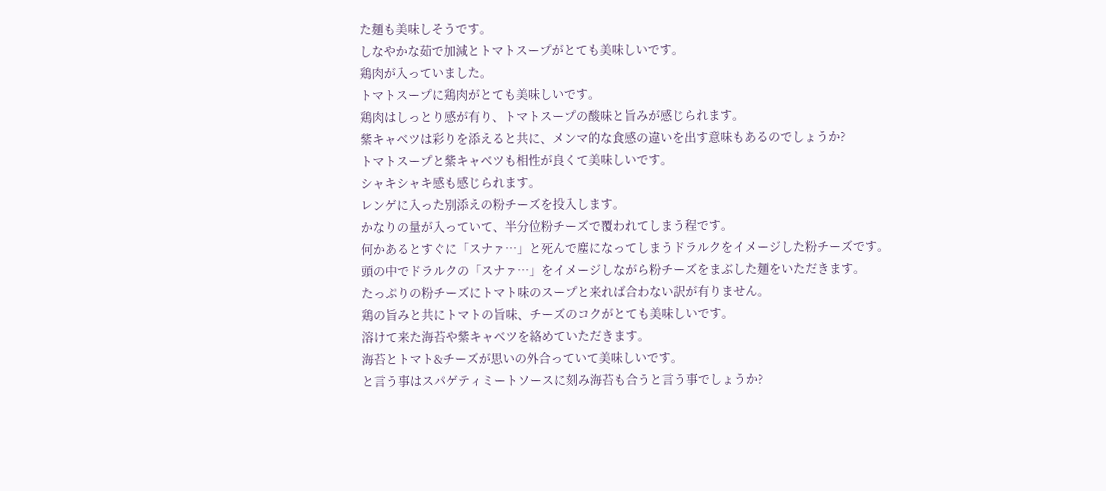た麺も美味しそうです。
しなやかな茹で加減とトマトスープがとても美味しいです。
鶏肉が入っていました。
トマトスープに鶏肉がとても美味しいです。
鶏肉はしっとり感が有り、トマトスープの酸味と旨みが感じられます。
紫キャベツは彩りを添えると共に、メンマ的な食感の違いを出す意味もあるのでしょうか?
トマトスープと紫キャベツも相性が良くて美味しいです。
シャキシャキ感も感じられます。
レンゲに入った別添えの粉チーズを投入します。
かなりの量が入っていて、半分位粉チーズで覆われてしまう程です。
何かあるとすぐに「スナァ…」と死んで塵になってしまうドラルクをイメージした粉チーズです。
頭の中でドラルクの「スナァ…」をイメージしながら粉チーズをまぶした麺をいただきます。
たっぷりの粉チーズにトマト味のスープと来れば合わない訳が有りません。
鶏の旨みと共にトマトの旨味、チーズのコクがとても美味しいです。
溶けて来た海苔や紫キャベツを絡めていただきます。
海苔とトマト&チーズが思いの外合っていて美味しいです。
と言う事はスパゲティミートソースに刻み海苔も合うと言う事でしょうか?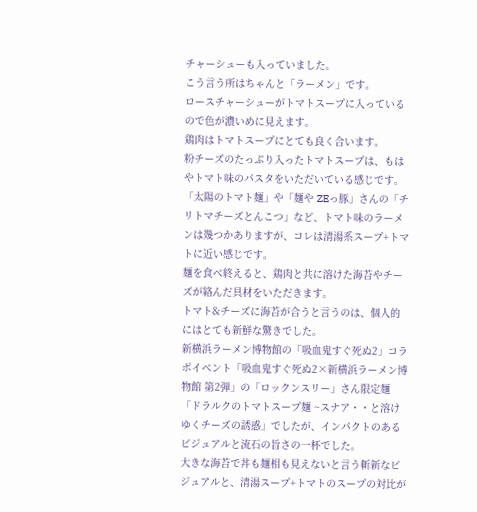チャーシューも入っていました。
こう言う所はちゃんと「ラーメン」です。
ロースチャーシューがトマトスープに入っているので色が濃いめに見えます。
鶏肉はトマトスープにとても良く合います。
粉チーズのたっぷり入ったトマトスープは、もはやトマト味のパスタをいただいている感じです。
「太陽のトマト麺」や「麺や ZEっ豚」さんの「チリトマチーズとんこつ」など、トマト味のラーメンは幾つかありますが、コレは清湯系スープ+トマトに近い感じです。
麺を食べ終えると、鶏肉と共に溶けた海苔やチーズが絡んだ具材をいただきます。
トマト&チーズに海苔が合うと言うのは、個人的にはとても新鮮な驚きでした。
新横浜ラーメン博物館の「吸血鬼すぐ死ぬ2」コラボイベント「吸血鬼すぐ死ぬ2×新横浜ラーメン博物館 第2弾」の「ロックンスリー」さん限定麺「ドラルクのトマトスープ麺 ~スナア・・と溶けゆくチーズの誘惑」でしたが、インパクトのあるビジュアルと流石の旨さの一杯でした。
大きな海苔で丼も麺相も見えないと言う斬新なビジュアルと、清湯スープ+トマトのスープの対比が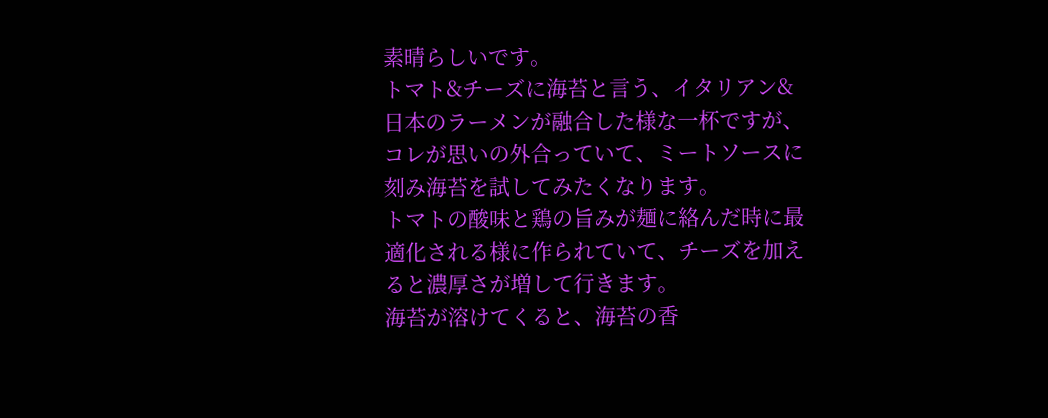素晴らしいです。
トマト&チーズに海苔と言う、イタリアン&日本のラーメンが融合した様な一杯ですが、コレが思いの外合っていて、ミートソースに刻み海苔を試してみたくなります。
トマトの酸味と鶏の旨みが麺に絡んだ時に最適化される様に作られていて、チーズを加えると濃厚さが増して行きます。
海苔が溶けてくると、海苔の香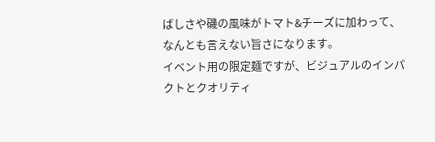ばしさや磯の風味がトマト&チーズに加わって、なんとも言えない旨さになります。
イベント用の限定麺ですが、ビジュアルのインパクトとクオリティ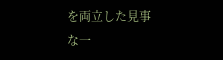を両立した見事な一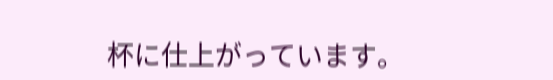杯に仕上がっています。